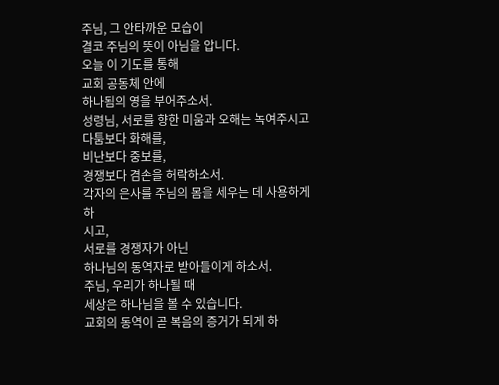주님, 그 안타까운 모습이
결코 주님의 뜻이 아님을 압니다.
오늘 이 기도를 통해
교회 공동체 안에
하나됨의 영을 부어주소서.
성령님, 서로를 향한 미움과 오해는 녹여주시고
다툼보다 화해를,
비난보다 중보를,
경쟁보다 겸손을 허락하소서.
각자의 은사를 주님의 몸을 세우는 데 사용하게 하
시고,
서로를 경쟁자가 아닌
하나님의 동역자로 받아들이게 하소서.
주님, 우리가 하나될 때
세상은 하나님을 볼 수 있습니다.
교회의 동역이 곧 복음의 증거가 되게 하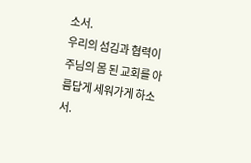소서.
우리의 섬김과 협력이
주님의 몸 된 교회를 아름답게 세워가게 하소서.